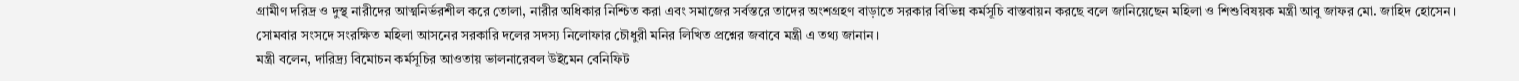গ্রামীণ দরিদ্র ও দুস্থ নারীদের আত্মনির্ভরশীল করে তোলা, নারীর অধিকার নিশ্চিত করা এবং সমাজের সর্বস্তরে তাদের অংশগ্রহণ বাড়াতে সরকার বিভিন্ন কর্মসূচি বাস্তবায়ন করছে বলে জানিয়েছেন মহিলা ও শিশুবিষয়ক মন্ত্রী আবু জাফর মো. জাহিদ হোসেন।
সোমবার সংসদে সংরক্ষিত মহিলা আসনের সরকারি দলের সদস্য নিলোফার চৌধুরী মনির লিখিত প্রশ্নের জবাবে মন্ত্রী এ তথ্য জানান।
মন্ত্রী বলেন, দারিদ্র্য বিমোচন কর্মসূচির আওতায় ভালনারেবল উইমেন বেনিফিট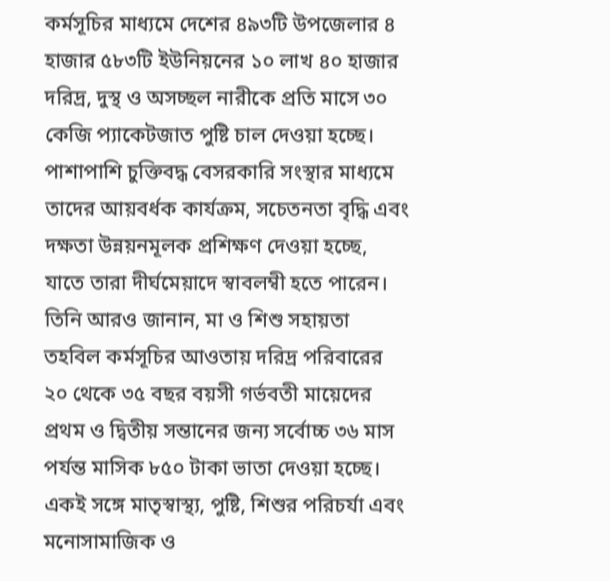কর্মসূচির মাধ্যমে দেশের ৪৯৩টি উপজেলার ৪ হাজার ৫৮৩টি ইউনিয়নের ১০ লাখ ৪০ হাজার দরিদ্র, দুস্থ ও অসচ্ছল নারীকে প্রতি মাসে ৩০ কেজি প্যাকেটজাত পুষ্টি চাল দেওয়া হচ্ছে। পাশাপাশি চুক্তিবদ্ধ বেসরকারি সংস্থার মাধ্যমে তাদের আয়বর্ধক কার্যক্রম, সচেতনতা বৃদ্ধি এবং দক্ষতা উন্নয়নমূলক প্রশিক্ষণ দেওয়া হচ্ছে, যাতে তারা দীর্ঘমেয়াদে স্বাবলম্বী হতে পারেন।
তিনি আরও জানান, মা ও শিশু সহায়তা তহবিল কর্মসূচির আওতায় দরিদ্র পরিবারের ২০ থেকে ৩৫ বছর বয়সী গর্ভবতী মায়েদের প্রথম ও দ্বিতীয় সন্তানের জন্য সর্বোচ্চ ৩৬ মাস পর্যন্ত মাসিক ৮৫০ টাকা ভাতা দেওয়া হচ্ছে। একই সঙ্গে মাতৃস্বাস্থ্য, পুষ্টি, শিশুর পরিচর্যা এবং মনোসামাজিক ও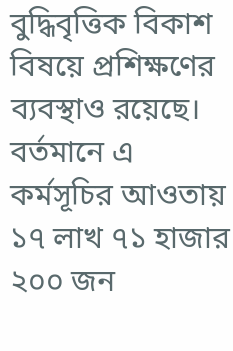বুদ্ধিবৃত্তিক বিকাশ বিষয়ে প্রশিক্ষণের ব্যবস্থাও রয়েছে। বর্তমানে এ কর্মসূচির আওতায় ১৭ লাখ ৭১ হাজার ২০০ জন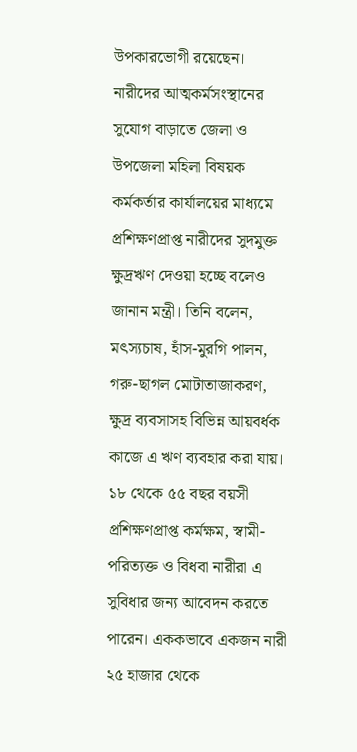উপকারভোগী রয়েছেন।
নারীদের আত্মকর্মসংস্থানের সুযোগ বাড়াতে জেলা ও উপজেলা মহিলা বিষয়ক কর্মকর্তার কার্যালয়ের মাধ্যমে প্রশিক্ষণপ্রাপ্ত নারীদের সুদমুক্ত ক্ষুদ্রঋণ দেওয়া হচ্ছে বলেও জানান মন্ত্রী। তিনি বলেন, মৎস্যচাষ, হাঁস-মুরগি পালন, গরু-ছাগল মোটাতাজাকরণ, ক্ষুদ্র ব্যবসাসহ বিভিন্ন আয়বর্ধক কাজে এ ঋণ ব্যবহার করা যায়। ১৮ থেকে ৫৫ বছর বয়সী প্রশিক্ষণপ্রাপ্ত কর্মক্ষম, স্বামী-পরিত্যক্ত ও বিধবা নারীরা এ সুবিধার জন্য আবেদন করতে পারেন। এককভাবে একজন নারী ২৫ হাজার থেকে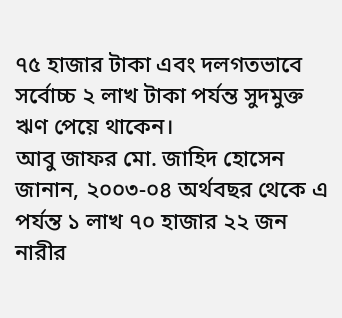৭৫ হাজার টাকা এবং দলগতভাবে সর্বোচ্চ ২ লাখ টাকা পর্যন্ত সুদমুক্ত ঋণ পেয়ে থাকেন।
আবু জাফর মো. জাহিদ হোসেন জানান, ২০০৩-০৪ অর্থবছর থেকে এ পর্যন্ত ১ লাখ ৭০ হাজার ২২ জন নারীর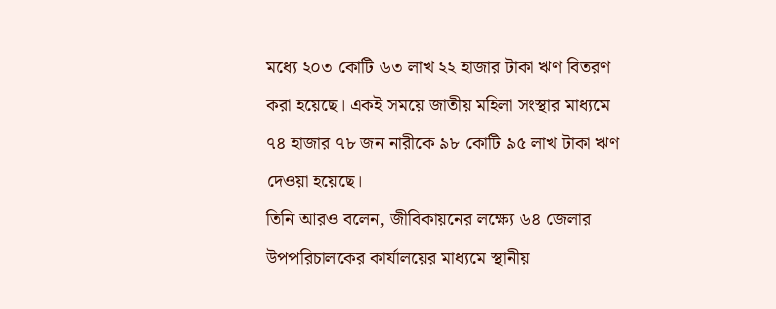মধ্যে ২০৩ কোটি ৬৩ লাখ ২২ হাজার টাকা ঋণ বিতরণ করা হয়েছে। একই সময়ে জাতীয় মহিলা সংস্থার মাধ্যমে ৭৪ হাজার ৭৮ জন নারীকে ৯৮ কোটি ৯৫ লাখ টাকা ঋণ দেওয়া হয়েছে।
তিনি আরও বলেন, জীবিকায়নের লক্ষ্যে ৬৪ জেলার উপপরিচালকের কার্যালয়ের মাধ্যমে স্থানীয়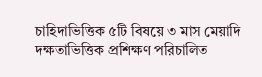চাহিদাভিত্তিক ৫টি বিষয়ে ৩ মাস মেয়াদি দক্ষতাভিত্তিক প্রশিক্ষণ পরিচালিত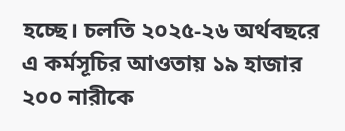হচ্ছে। চলতি ২০২৫-২৬ অর্থবছরে এ কর্মসূচির আওতায় ১৯ হাজার ২০০ নারীকে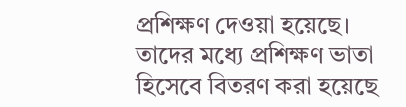প্রশিক্ষণ দেওয়া হয়েছে। তাদের মধ্যে প্রশিক্ষণ ভাতা হিসেবে বিতরণ করা হয়েছে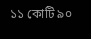১১ কোটি ৯০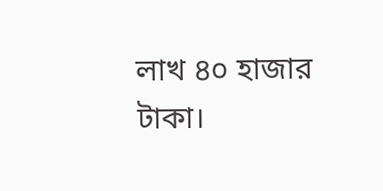লাখ ৪০ হাজার টাকা।